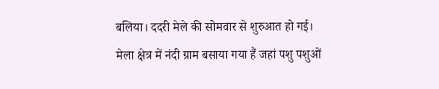बलिया। ददरी मेले की सोमवार से शुरुआत हो गई। मेला क्षेत्र में नंदी ग्राम बसाया गया हैं जहां पशु पशुओं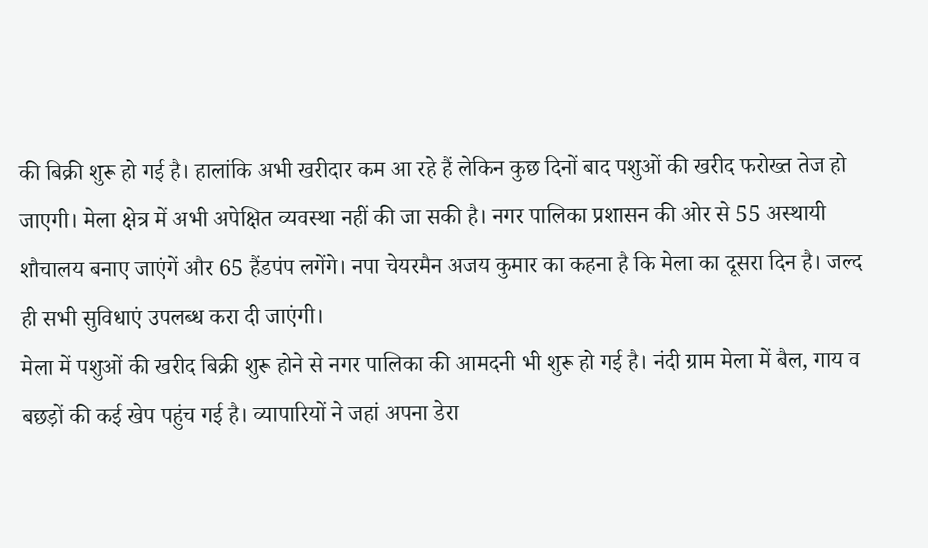की बिक्री शुरू हो गई है। हालांकि अभी खरीदार कम आ रहे हैं लेकिन कुछ दिनों बाद पशुओं की खरीद फरोख्त तेज हो जाएगी। मेला क्षेत्र में अभी अपेक्षित व्यवस्था नहीं की जा सकी है। नगर पालिका प्रशासन की ओर से 55 अस्थायी शौचालय बनाए जाएंगें और 65 हैंडपंप लगेंगे। नपा चेयरमैन अजय कुमार का कहना है कि मेला का दूसरा दिन है। जल्द ही सभी सुविधाएं उपलब्ध करा दी जाएंगी।
मेला में पशुओं की खरीद बिक्री शुरू होने से नगर पालिका की आमदनी भी शुरू हो गई है। नंदी ग्राम मेला में बैल, गाय व बछड़ों की कई खेप पहुंच गई है। व्यापारियों ने जहां अपना डेरा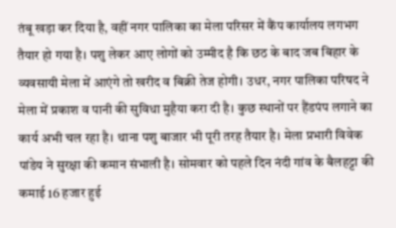तंबू खड़ा कर दिया है, वहीं नगर पालिका का मेला परिसर में कैंप कार्यालय लगभग तैयार हो गया है। पशु लेकर आए लोगों को उम्मीद है कि छठ के बाद जब बिहार के व्यवसायी मेला में आएंगे तो खरीद व बिक्री तेज होगी। उधर, नगर पालिका परिषद ने मेला में प्रकाश व पानी की सुविधा मुहैया करा दी है। कुछ स्थानों पर हैंडपंप लगाने का कार्य अभी चल रहा है। थाना पशु बाजार भी पूरी तरह तैयार है। मेला प्रभारी विवेक पांडेय ने सुरक्षा की कमान संभाली है। सोमवार को पहले दिन नंदी गांव के बैलहट्टा की कमाई 16 हजार हुई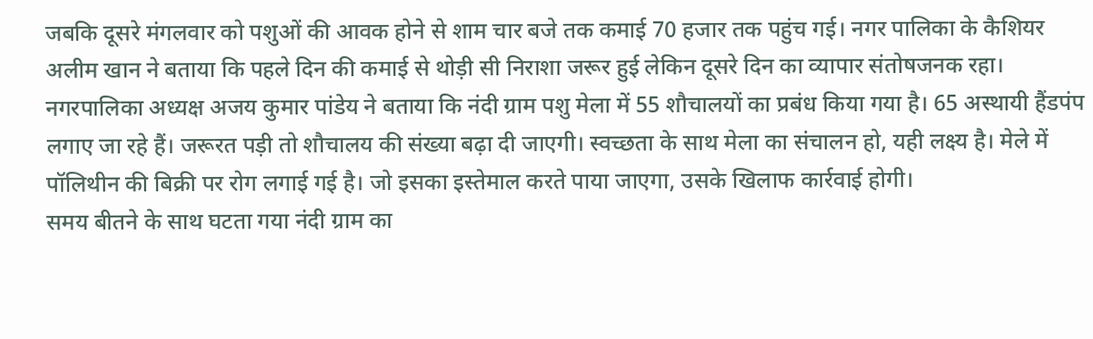जबकि दूसरे मंगलवार को पशुओं की आवक होने से शाम चार बजे तक कमाई 70 हजार तक पहुंच गई। नगर पालिका के कैशियर अलीम खान ने बताया कि पहले दिन की कमाई से थोड़ी सी निराशा जरूर हुई लेकिन दूसरे दिन का व्यापार संतोषजनक रहा।
नगरपालिका अध्यक्ष अजय कुमार पांडेय ने बताया कि नंदी ग्राम पशु मेला में 55 शौचालयों का प्रबंध किया गया है। 65 अस्थायी हैंडपंप लगाए जा रहे हैं। जरूरत पड़ी तो शौचालय की संख्या बढ़ा दी जाएगी। स्वच्छता के साथ मेला का संचालन हो, यही लक्ष्य है। मेले में पॉलिथीन की बिक्री पर रोग लगाई गई है। जो इसका इस्तेमाल करते पाया जाएगा, उसके खिलाफ कार्रवाई होगी।
समय बीतने के साथ घटता गया नंदी ग्राम का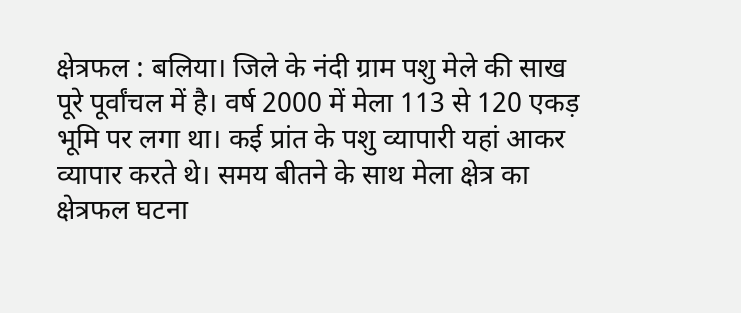क्षेत्रफल : बलिया। जिले के नंदी ग्राम पशु मेले की साख पूरे पूर्वांचल में है। वर्ष 2000 में मेला 113 से 120 एकड़ भूमि पर लगा था। कई प्रांत के पशु व्यापारी यहां आकर व्यापार करते थे। समय बीतने के साथ मेला क्षेत्र का क्षेत्रफल घटना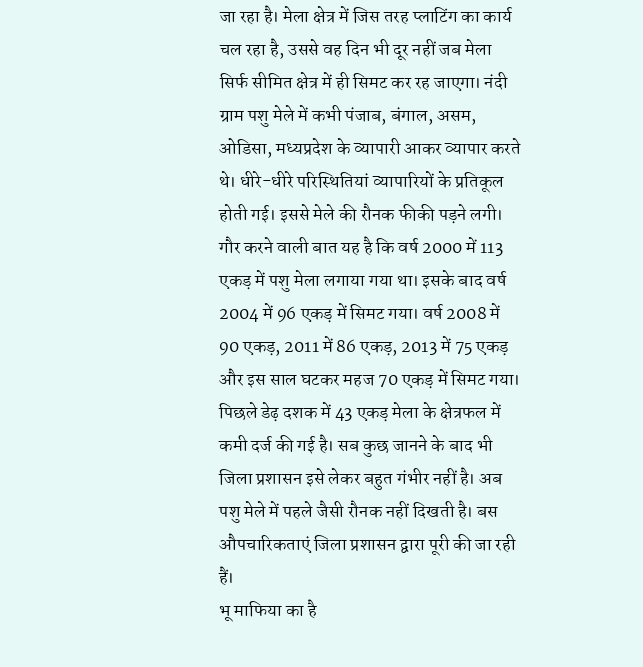जा रहा है। मेला क्षेत्र में जिस तरह प्लाटिंग का कार्य चल रहा है, उससे वह दिन भी दूर नहीं जब मेला सिर्फ सीमित क्षेत्र में ही सिमट कर रह जाएगा। नंदी ग्राम पशु मेले में कभी पंजाब, बंगाल, असम, ओडिसा, मध्यप्रदेश के व्यापारी आकर व्यापार करते थे। धीरे-धीरे परिस्थितियां व्यापारियों के प्रतिकूल होती गई। इससे मेले की रौनक फीकी पड़ने लगी। गौर करने वाली बात यह है कि वर्ष 2000 में 113 एकड़ में पशु मेला लगाया गया था। इसके बाद वर्ष 2004 में 96 एकड़ में सिमट गया। वर्ष 2008 में 90 एकड़, 2011 में 86 एकड़, 2013 में 75 एकड़ और इस साल घटकर महज 70 एकड़ में सिमट गया। पिछले डेढ़ दशक में 43 एकड़ मेला के क्षेत्रफल में कमी दर्ज की गई है। सब कुछ जानने के बाद भी जिला प्रशासन इसे लेकर बहुत गंभीर नहीं है। अब पशु मेले में पहले जैसी रौनक नहीं दिखती है। बस औपचारिकताएं जिला प्रशासन द्वारा पूरी की जा रही हैं।
भू माफिया का है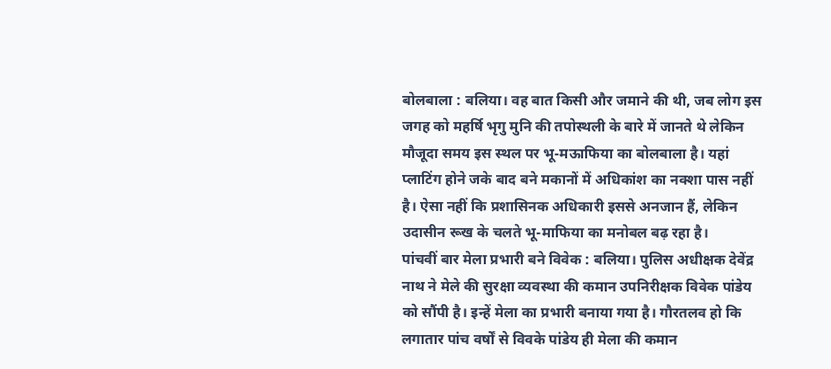बोलबाला : बलिया। वह बात किसी और जमाने की थी, जब लोग इस जगह को महर्षि भृगु मुनि की तपोस्थली के बारे में जानते थे लेकिन मौजूदा समय इस स्थल पर भू-मऊाफिया का बोलबाला है। यहां प्लाटिंग होने जके बाद बने मकानों में अधिकांश का नक्शा पास नहीं है। ऐसा नहीं कि प्रशासिनक अधिकारी इससे अनजान हैं, लेकिन उदासीन रूख के चलते भू-माफिया का मनोबल बढ़ रहा है।
पांचवीं बार मेला प्रभारी बने विवेक : बलिया। पुलिस अधीक्षक देवेंद्र नाथ ने मेले की सुरक्षा व्यवस्था की कमान उपनिरीक्षक विवेक पांडेय को सौंपी है। इन्हें मेला का प्रभारी बनाया गया है। गौरतलव हो कि लगातार पांच वर्षों से विवके पांडेय ही मेला की कमान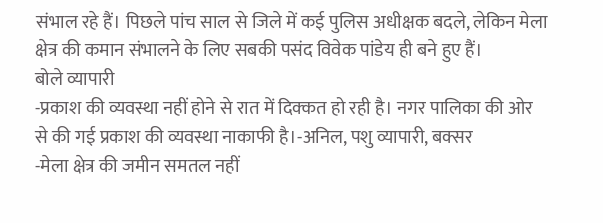संभाल रहे हैं। पिछले पांच साल से जिले में कई पुलिस अधीक्षक बदले, लेकिन मेला क्षेत्र की कमान संभालने के लिए सबकी पसंद विवेक पांडेय ही बने हुए हैं।
बोले व्यापारी
-प्रकाश की व्यवस्था नहीं होने से रात में दिक्कत हो रही है। नगर पालिका की ओर से की गई प्रकाश की व्यवस्था नाकाफी है।-अनिल, पशु व्यापारी, बक्सर
-मेला क्षेत्र की जमीन समतल नहीं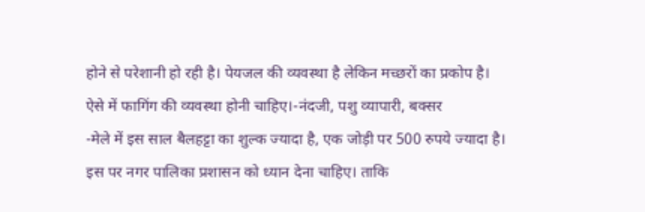होने से परेशानी हो रही है। पेयजल की व्यवस्था है लेकिन मच्छरों का प्रकोप है। ऐसे में फागिंग की व्यवस्था होनी चाहिए।-नंदजी, पशु व्यापारी, बक्सर
-मेले में इस साल बैलहट्टा का शुल्क ज्यादा है, एक जोड़ी पर 500 रुपये ज्यादा है। इस पर नगर पालिका प्रशासन को ध्यान देना चाहिए। ताकि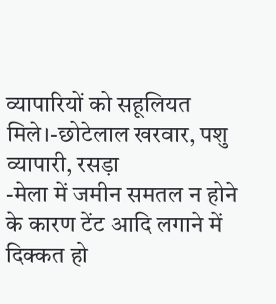व्यापारियों को सहूलियत मिले।-छोटेलाल खरवार, पशु व्यापारी, रसड़ा
-मेला में जमीन समतल न होने के कारण टेंट आदि लगाने में दिक्कत हो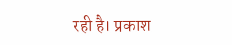रही है। प्रकाश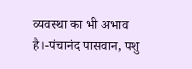व्यवस्था का भी अभाव है।-पंचानंद पासवान, पशु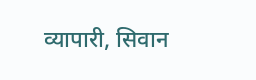व्यापारी, सिवान